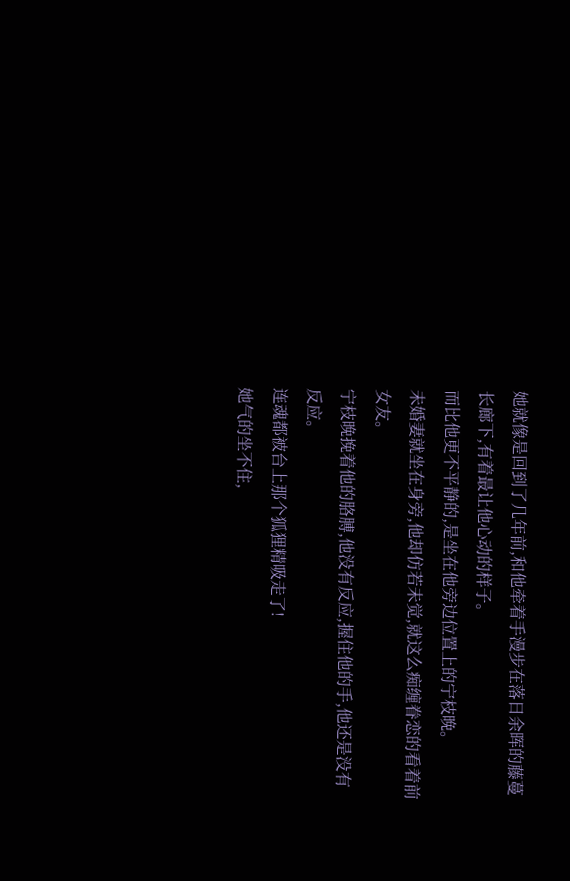她就像是回到了几年前,和他牵着手漫步在落日余晖的藤蔓长廊下,有着最让他心动的样子。
而比他更不平静的,是坐在他旁边位置上的宁枝晚。
未婚妻就坐在身旁,他却仿若未觉,就这么痴缠眷恋的看着前女友。
宁枝晚挽着他的胳膊,他没有反应,握住他的手,他还是没有反应。
连魂都被台上那个狐狸精吸走了!
她气的坐不住,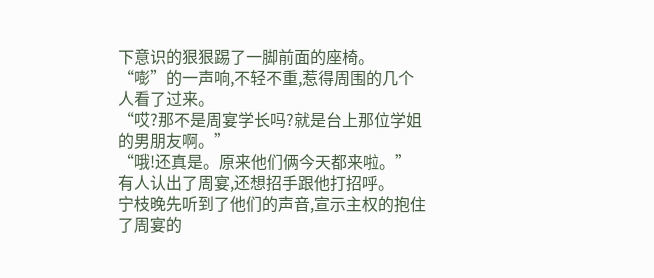下意识的狠狠踢了一脚前面的座椅。
“嘭”的一声响,不轻不重,惹得周围的几个人看了过来。
“哎?那不是周宴学长吗?就是台上那位学姐的男朋友啊。”
“哦!还真是。原来他们俩今天都来啦。”
有人认出了周宴,还想招手跟他打招呼。
宁枝晚先听到了他们的声音,宣示主权的抱住了周宴的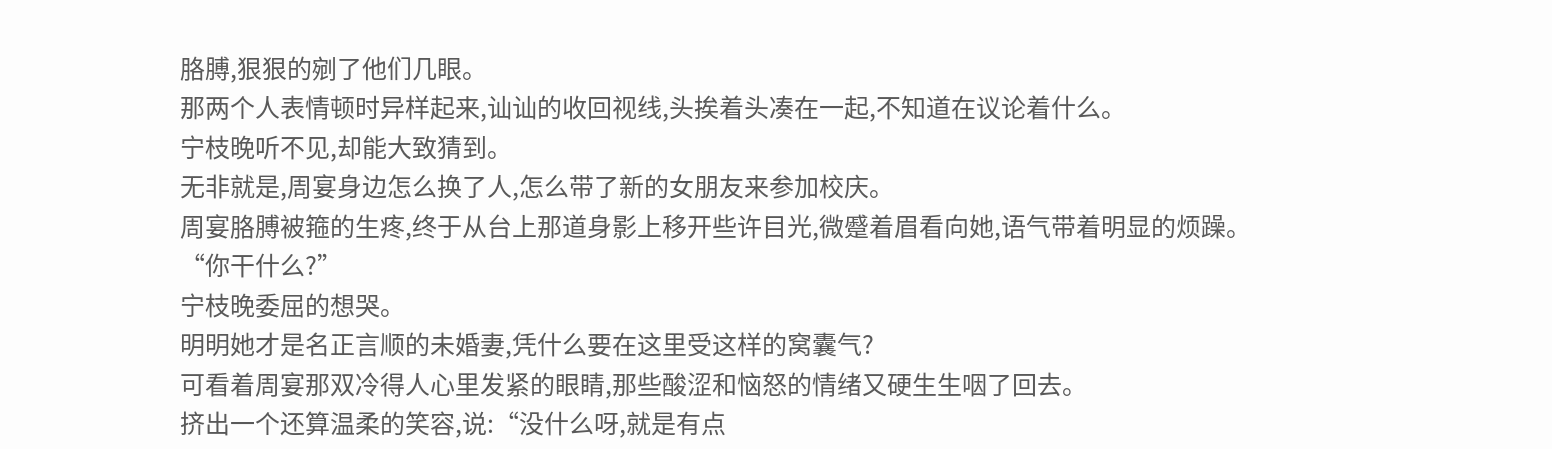胳膊,狠狠的剜了他们几眼。
那两个人表情顿时异样起来,讪讪的收回视线,头挨着头凑在一起,不知道在议论着什么。
宁枝晚听不见,却能大致猜到。
无非就是,周宴身边怎么换了人,怎么带了新的女朋友来参加校庆。
周宴胳膊被箍的生疼,终于从台上那道身影上移开些许目光,微蹙着眉看向她,语气带着明显的烦躁。
“你干什么?”
宁枝晚委屈的想哭。
明明她才是名正言顺的未婚妻,凭什么要在这里受这样的窝囊气?
可看着周宴那双冷得人心里发紧的眼睛,那些酸涩和恼怒的情绪又硬生生咽了回去。
挤出一个还算温柔的笑容,说:“没什么呀,就是有点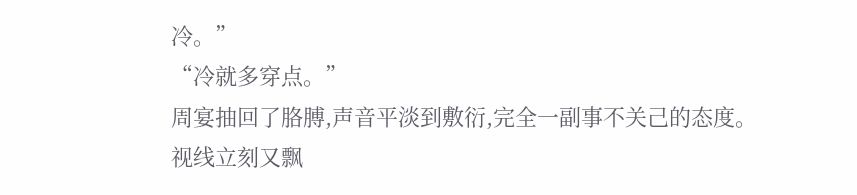冷。”
“冷就多穿点。”
周宴抽回了胳膊,声音平淡到敷衍,完全一副事不关己的态度。
视线立刻又飘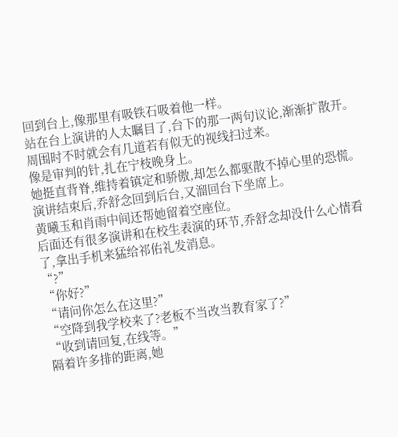回到台上,像那里有吸铁石吸着他一样。
站在台上演讲的人太瞩目了,台下的那一两句议论,渐渐扩散开。
周围时不时就会有几道若有似无的视线扫过来。
像是审判的针,扎在宁枝晚身上。
她挺直背脊,维持着镇定和骄傲,却怎么都驱散不掉心里的恐慌。
演讲结束后,乔舒念回到后台,又溜回台下坐席上。
黄曦玉和肖雨中间还帮她留着空座位。
后面还有很多演讲和在校生表演的环节,乔舒念却没什么心情看了,拿出手机来猛给祁佑礼发消息。
“?”
“你好?”
“请问你怎么在这里?”
“空降到我学校来了?老板不当改当教育家了?”
“收到请回复,在线等。”
隔着许多排的距离,她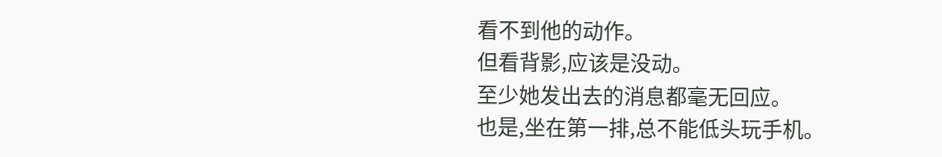看不到他的动作。
但看背影,应该是没动。
至少她发出去的消息都毫无回应。
也是,坐在第一排,总不能低头玩手机。